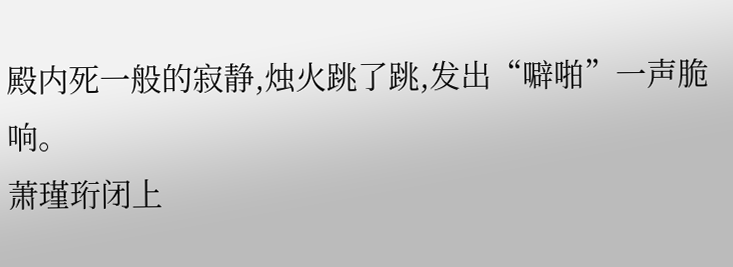殿内死一般的寂静,烛火跳了跳,发出“噼啪”一声脆响。
萧瑾珩闭上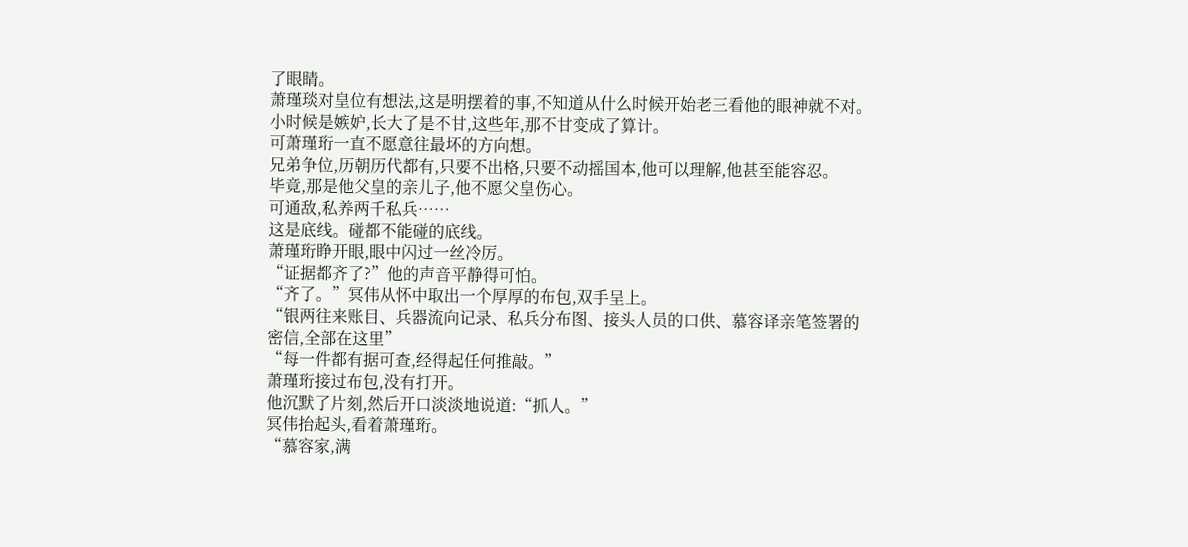了眼睛。
萧瑾琰对皇位有想法,这是明摆着的事,不知道从什么时候开始老三看他的眼神就不对。
小时候是嫉妒,长大了是不甘,这些年,那不甘变成了算计。
可萧瑾珩一直不愿意往最坏的方向想。
兄弟争位,历朝历代都有,只要不出格,只要不动摇国本,他可以理解,他甚至能容忍。
毕竟,那是他父皇的亲儿子,他不愿父皇伤心。
可通敌,私养两千私兵……
这是底线。碰都不能碰的底线。
萧瑾珩睁开眼,眼中闪过一丝冷厉。
“证据都齐了?”他的声音平静得可怕。
“齐了。”冥伟从怀中取出一个厚厚的布包,双手呈上。
“银两往来账目、兵器流向记录、私兵分布图、接头人员的口供、慕容译亲笔签署的密信,全部在这里”
“每一件都有据可查,经得起任何推敲。”
萧瑾珩接过布包,没有打开。
他沉默了片刻,然后开口淡淡地说道:“抓人。”
冥伟抬起头,看着萧瑾珩。
“慕容家,满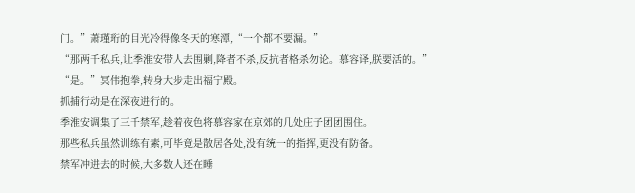门。”萧瑾珩的目光冷得像冬天的寒潭,“一个都不要漏。”
“那两千私兵,让季淮安带人去围剿,降者不杀,反抗者格杀勿论。慕容译,朕要活的。”
“是。”冥伟抱拳,转身大步走出福宁殿。
抓捕行动是在深夜进行的。
季淮安调集了三千禁军,趁着夜色将慕容家在京郊的几处庄子团团围住。
那些私兵虽然训练有素,可毕竟是散居各处,没有统一的指挥,更没有防备。
禁军冲进去的时候,大多数人还在睡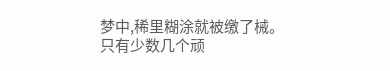梦中,稀里糊涂就被缴了械。
只有少数几个顽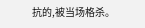抗的,被当场格杀。